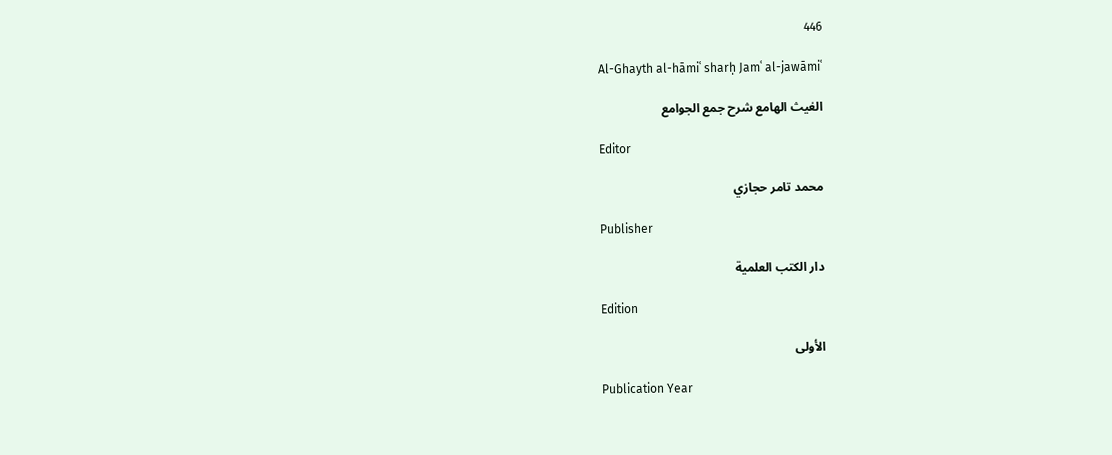446

Al-Ghayth al-hāmiʿ sharḥ Jamʿ al-jawāmiʿ

الغيث الهامع شرح جمع الجوامع

Editor

محمد تامر حجازي

Publisher

دار الكتب العلمية

Edition

الأولى

Publication Year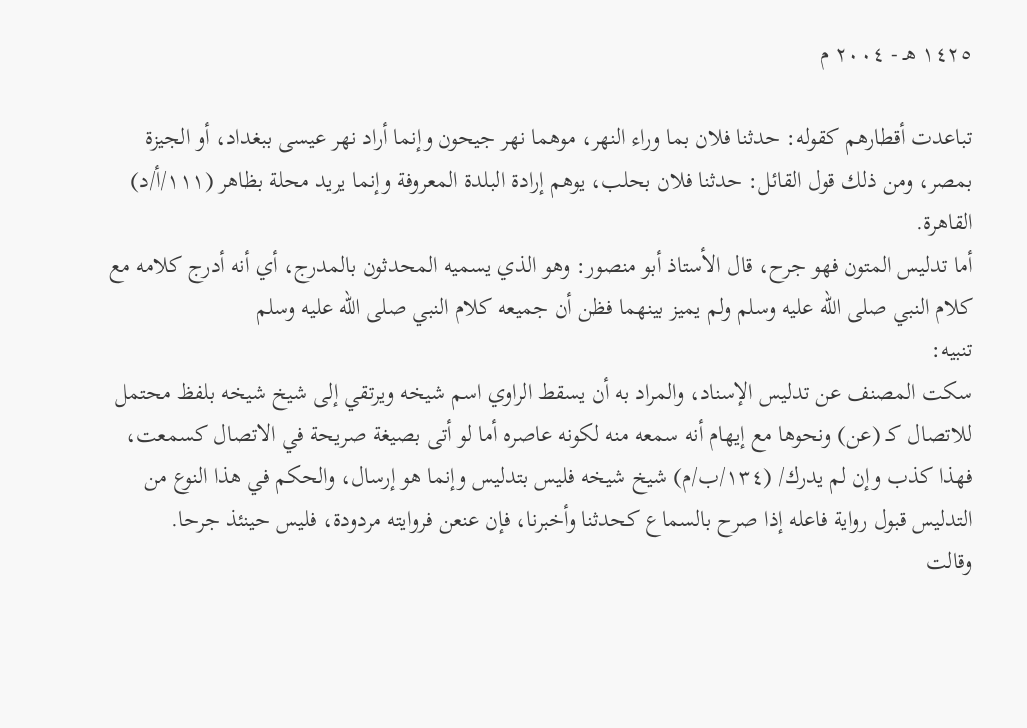١٤٢٥ هـ - ٢٠٠٤ م

تباعدت أقطارهم كقوله: حدثنا فلان بما وراء النهر، موهما نهر جيحون وإنما أراد نهر عيسى ببغداد، أو الجيزة بمصر، ومن ذلك قول القائل: حدثنا فلان بحلب، يوهم إرادة البلدة المعروفة وإنما يريد محلة بظاهر (١١١/أ/د) القاهرة.
أما تدليس المتون فهو جرح، قال الأستاذ أبو منصور: وهو الذي يسميه المحدثون بالمدرج، أي أنه أدرج كلامه مع كلام النبي صلى الله عليه وسلم ولم يميز بينهما فظن أن جميعه كلام النبي صلى الله عليه وسلم
تنبيه:
سكت المصنف عن تدليس الإسناد، والمراد به أن يسقط الراوي اسم شيخه ويرتقي إلى شيخ شيخه بلفظ محتمل للاتصال كـ (عن) ونحوها مع إيهام أنه سمعه منه لكونه عاصره أما لو أتى بصيغة صريحة في الاتصال كسمعت، فهذا كذب وإن لم يدرك/ (١٣٤/ب/م) شيخ شيخه فليس بتدليس وإنما هو إرسال، والحكم في هذا النوع من التدليس قبول رواية فاعله إذا صرح بالسماع كحدثنا وأخبرنا، فإن عنعن فروايته مردودة، فليس حينئذ جرحا.
وقالت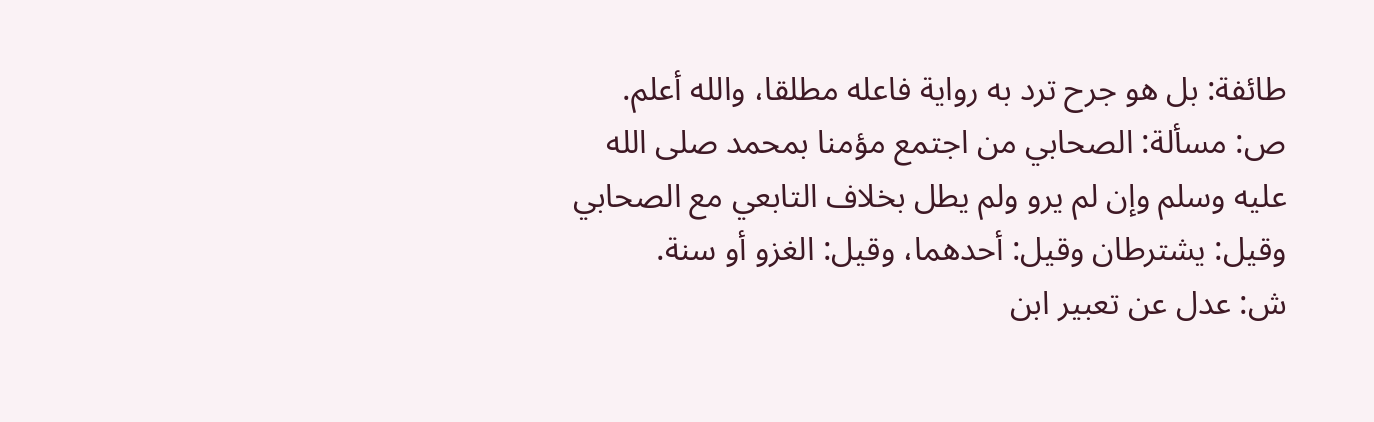طائفة: بل هو جرح ترد به رواية فاعله مطلقا، والله أعلم.
ص: مسألة: الصحابي من اجتمع مؤمنا بمحمد صلى الله عليه وسلم وإن لم يرو ولم يطل بخلاف التابعي مع الصحابي وقيل: يشترطان وقيل: أحدهما، وقيل: الغزو أو سنة.
ش: عدل عن تعبير ابن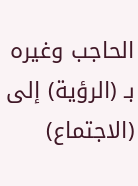الحاجب وغيره بـ (الرؤية) إلى (الاجتماع)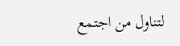لتناول من اجتمع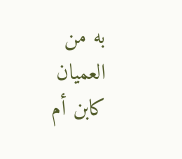به من العميان كابن أم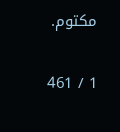مكتوم.

1 / 461